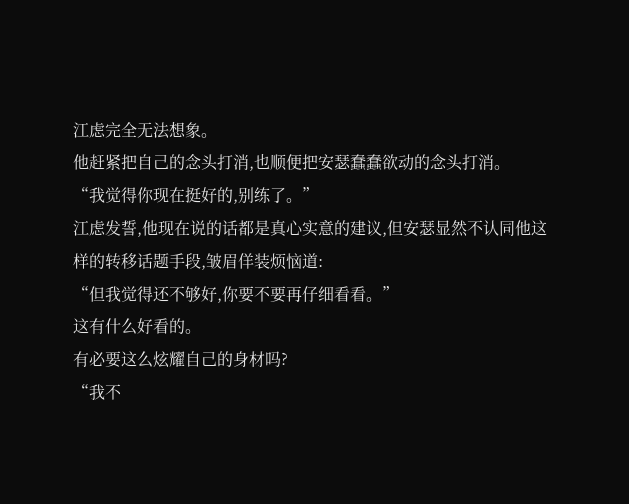江虑完全无法想象。
他赶紧把自己的念头打消,也顺便把安瑟蠢蠢欲动的念头打消。
“我觉得你现在挺好的,别练了。”
江虑发誓,他现在说的话都是真心实意的建议,但安瑟显然不认同他这样的转移话题手段,皱眉佯装烦恼道:
“但我觉得还不够好,你要不要再仔细看看。”
这有什么好看的。
有必要这么炫耀自己的身材吗?
“我不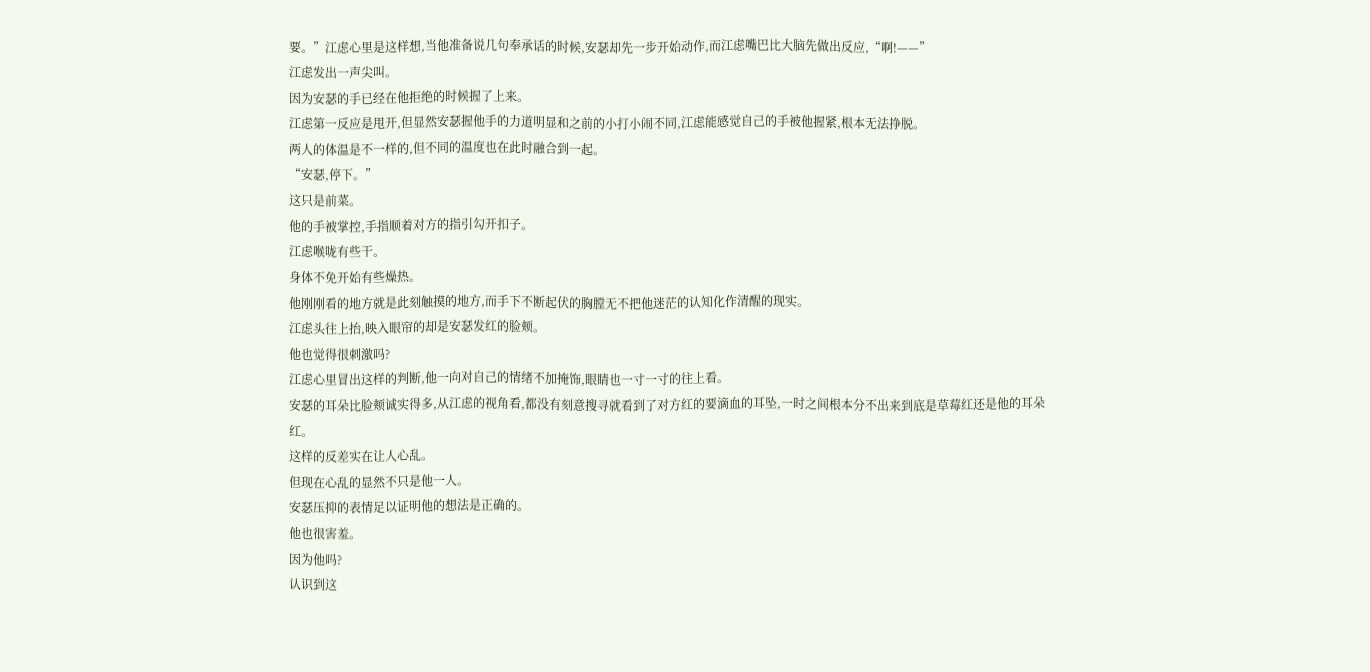要。”江虑心里是这样想,当他准备说几句奉承话的时候,安瑟却先一步开始动作,而江虑嘴巴比大脑先做出反应,“啊!——”
江虑发出一声尖叫。
因为安瑟的手已经在他拒绝的时候握了上来。
江虑第一反应是甩开,但显然安瑟握他手的力道明显和之前的小打小闹不同,江虑能感觉自己的手被他握紧,根本无法挣脱。
两人的体温是不一样的,但不同的温度也在此时融合到一起。
“安瑟,停下。”
这只是前菜。
他的手被掌控,手指顺着对方的指引勾开扣子。
江虑喉咙有些干。
身体不免开始有些燥热。
他刚刚看的地方就是此刻触摸的地方,而手下不断起伏的胸膛无不把他迷茫的认知化作清醒的现实。
江虑头往上抬,映入眼帘的却是安瑟发红的脸颊。
他也觉得很刺激吗?
江虑心里冒出这样的判断,他一向对自己的情绪不加掩饰,眼睛也一寸一寸的往上看。
安瑟的耳朵比脸颊诚实得多,从江虑的视角看,都没有刻意搜寻就看到了对方红的要滴血的耳坠,一时之间根本分不出来到底是草莓红还是他的耳朵红。
这样的反差实在让人心乱。
但现在心乱的显然不只是他一人。
安瑟压抑的表情足以证明他的想法是正确的。
他也很害羞。
因为他吗?
认识到这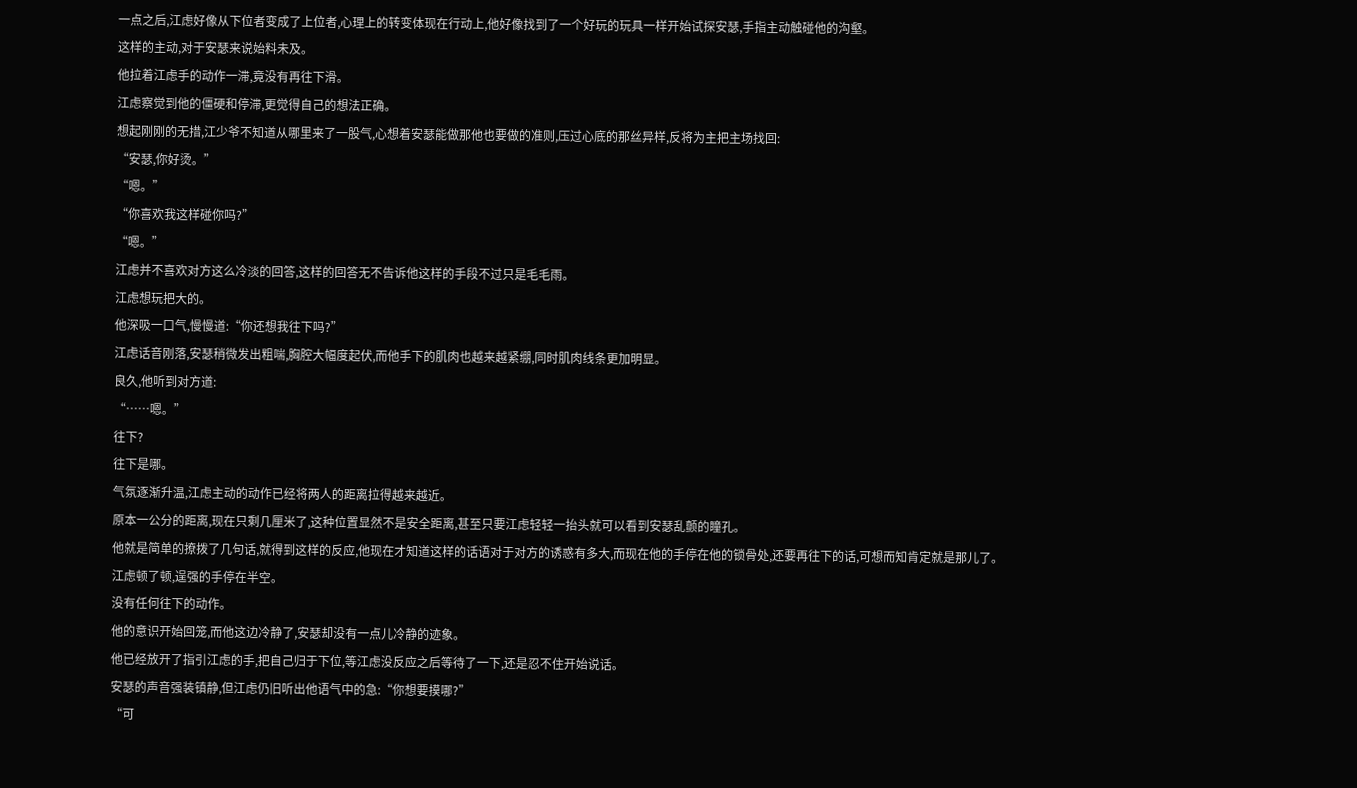一点之后,江虑好像从下位者变成了上位者,心理上的转变体现在行动上,他好像找到了一个好玩的玩具一样开始试探安瑟,手指主动触碰他的沟壑。
这样的主动,对于安瑟来说始料未及。
他拉着江虑手的动作一滞,竟没有再往下滑。
江虑察觉到他的僵硬和停滞,更觉得自己的想法正确。
想起刚刚的无措,江少爷不知道从哪里来了一股气,心想着安瑟能做那他也要做的准则,压过心底的那丝异样,反将为主把主场找回:
“安瑟,你好烫。”
“嗯。”
“你喜欢我这样碰你吗?”
“嗯。”
江虑并不喜欢对方这么冷淡的回答,这样的回答无不告诉他这样的手段不过只是毛毛雨。
江虑想玩把大的。
他深吸一口气,慢慢道:“你还想我往下吗?”
江虑话音刚落,安瑟稍微发出粗喘,胸腔大幅度起伏,而他手下的肌肉也越来越紧绷,同时肌肉线条更加明显。
良久,他听到对方道:
“……嗯。”
往下?
往下是哪。
气氛逐渐升温,江虑主动的动作已经将两人的距离拉得越来越近。
原本一公分的距离,现在只剩几厘米了,这种位置显然不是安全距离,甚至只要江虑轻轻一抬头就可以看到安瑟乱颤的瞳孔。
他就是简单的撩拨了几句话,就得到这样的反应,他现在才知道这样的话语对于对方的诱惑有多大,而现在他的手停在他的锁骨处,还要再往下的话,可想而知肯定就是那儿了。
江虑顿了顿,逞强的手停在半空。
没有任何往下的动作。
他的意识开始回笼,而他这边冷静了,安瑟却没有一点儿冷静的迹象。
他已经放开了指引江虑的手,把自己归于下位,等江虑没反应之后等待了一下,还是忍不住开始说话。
安瑟的声音强装镇静,但江虑仍旧听出他语气中的急:“你想要摸哪?”
“可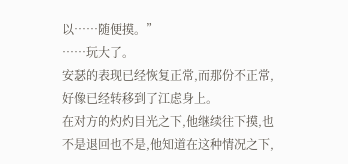以……随便摸。”
……玩大了。
安瑟的表现已经恢复正常,而那份不正常,好像已经转移到了江虑身上。
在对方的灼灼目光之下,他继续往下摸,也不是退回也不是,他知道在这种情况之下,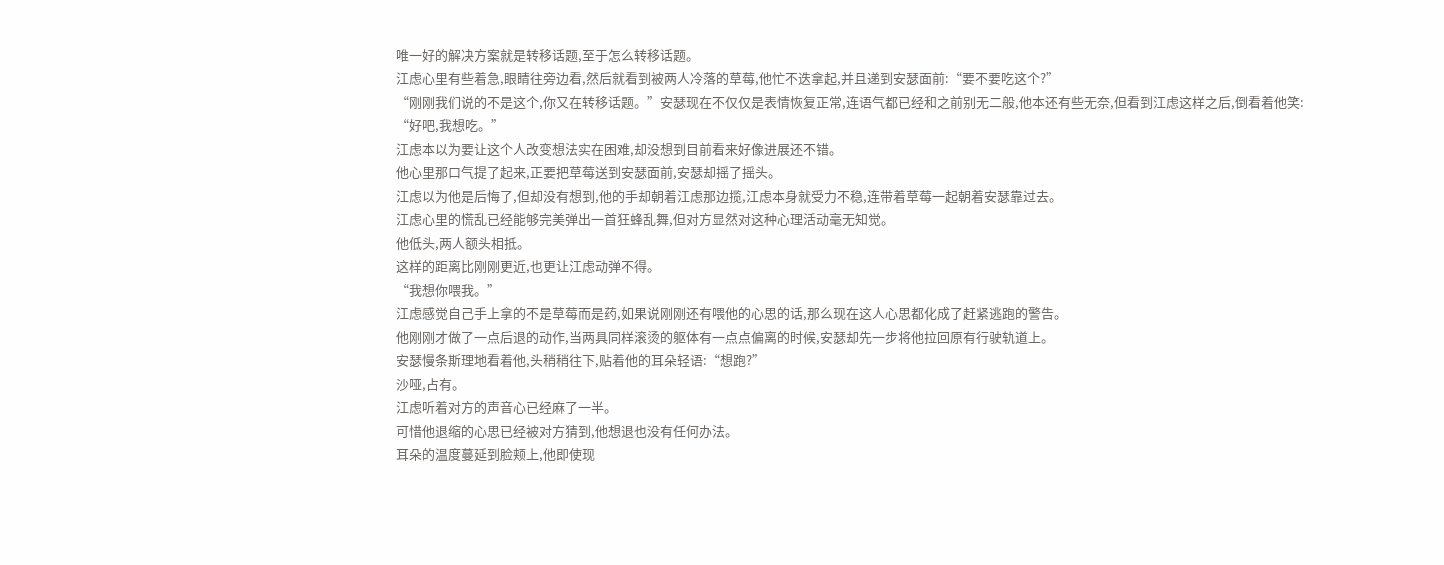唯一好的解决方案就是转移话题,至于怎么转移话题。
江虑心里有些着急,眼睛往旁边看,然后就看到被两人冷落的草莓,他忙不迭拿起,并且递到安瑟面前:“要不要吃这个?”
“刚刚我们说的不是这个,你又在转移话题。”安瑟现在不仅仅是表情恢复正常,连语气都已经和之前别无二般,他本还有些无奈,但看到江虑这样之后,倒看着他笑:
“好吧,我想吃。”
江虑本以为要让这个人改变想法实在困难,却没想到目前看来好像进展还不错。
他心里那口气提了起来,正要把草莓送到安瑟面前,安瑟却摇了摇头。
江虑以为他是后悔了,但却没有想到,他的手却朝着江虑那边揽,江虑本身就受力不稳,连带着草莓一起朝着安瑟靠过去。
江虑心里的慌乱已经能够完美弹出一首狂蜂乱舞,但对方显然对这种心理活动毫无知觉。
他低头,两人额头相抵。
这样的距离比刚刚更近,也更让江虑动弹不得。
“我想你喂我。”
江虑感觉自己手上拿的不是草莓而是药,如果说刚刚还有喂他的心思的话,那么现在这人心思都化成了赶紧逃跑的警告。
他刚刚才做了一点后退的动作,当两具同样滚烫的躯体有一点点偏离的时候,安瑟却先一步将他拉回原有行驶轨道上。
安瑟慢条斯理地看着他,头稍稍往下,贴着他的耳朵轻语:“想跑?”
沙哑,占有。
江虑听着对方的声音心已经麻了一半。
可惜他退缩的心思已经被对方猜到,他想退也没有任何办法。
耳朵的温度蔓延到脸颊上,他即使现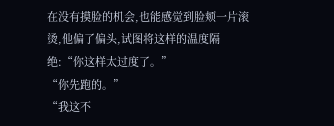在没有摸脸的机会,也能感觉到脸颊一片滚烫,他偏了偏头,试图将这样的温度隔绝:“你这样太过度了。”
“你先跑的。”
“我这不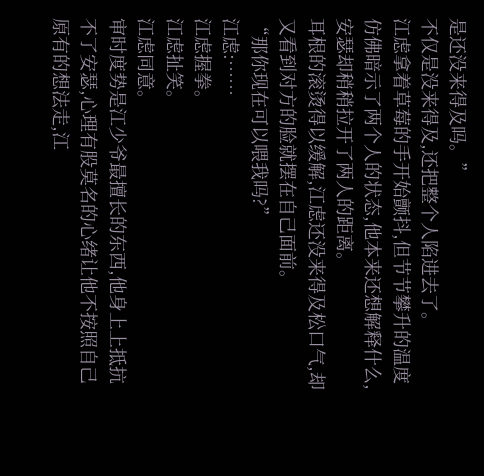是还没来得及吗。”
不仅是没来得及,还把整个人陷进去了。
江虑拿着草莓的手开始颤抖,但节节攀升的温度仿佛暗示了两个人的状态,他本来还想解释什么,安瑟却稍稍拉开了两人的距离。
耳根的滚烫得以缓解,江虑还没来得及松口气,却又看到对方的脸就摆在自己面前。
“那你现在可以喂我吗?”
江虑:……
江虑握拳。
江虑扯笑。
江虑同意。
审时度势是江少爷最擅长的东西,他身上上抵抗不了安瑟,心理有股莫名的心绪让他不按照自己原有的想法走,江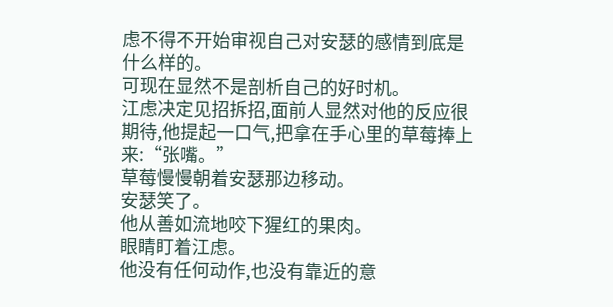虑不得不开始审视自己对安瑟的感情到底是什么样的。
可现在显然不是剖析自己的好时机。
江虑决定见招拆招,面前人显然对他的反应很期待,他提起一口气,把拿在手心里的草莓捧上来:“张嘴。”
草莓慢慢朝着安瑟那边移动。
安瑟笑了。
他从善如流地咬下猩红的果肉。
眼睛盯着江虑。
他没有任何动作,也没有靠近的意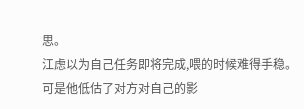思。
江虑以为自己任务即将完成,喂的时候难得手稳。
可是他低估了对方对自己的影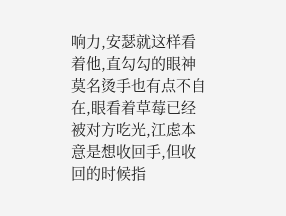响力,安瑟就这样看着他,直勾勾的眼神莫名烫手也有点不自在,眼看着草莓已经被对方吃光,江虑本意是想收回手,但收回的时候指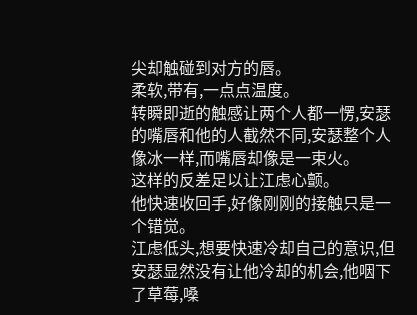尖却触碰到对方的唇。
柔软,带有,一点点温度。
转瞬即逝的触感让两个人都一愣,安瑟的嘴唇和他的人截然不同,安瑟整个人像冰一样,而嘴唇却像是一束火。
这样的反差足以让江虑心颤。
他快速收回手,好像刚刚的接触只是一个错觉。
江虑低头,想要快速冷却自己的意识,但安瑟显然没有让他冷却的机会,他咽下了草莓,嗓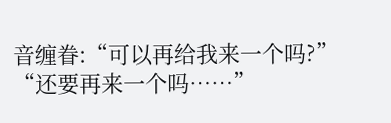音缠眷:“可以再给我来一个吗?”
“还要再来一个吗……”